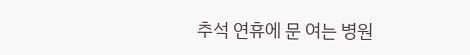추석 연휴에 문 여는 병원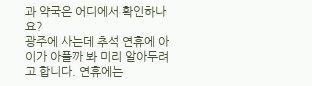과 약국은 어디에서 확인하나요?
광주에 사는데 추석 연휴에 아이가 아플까 봐 미리 알아두려고 합니다. 연휴에는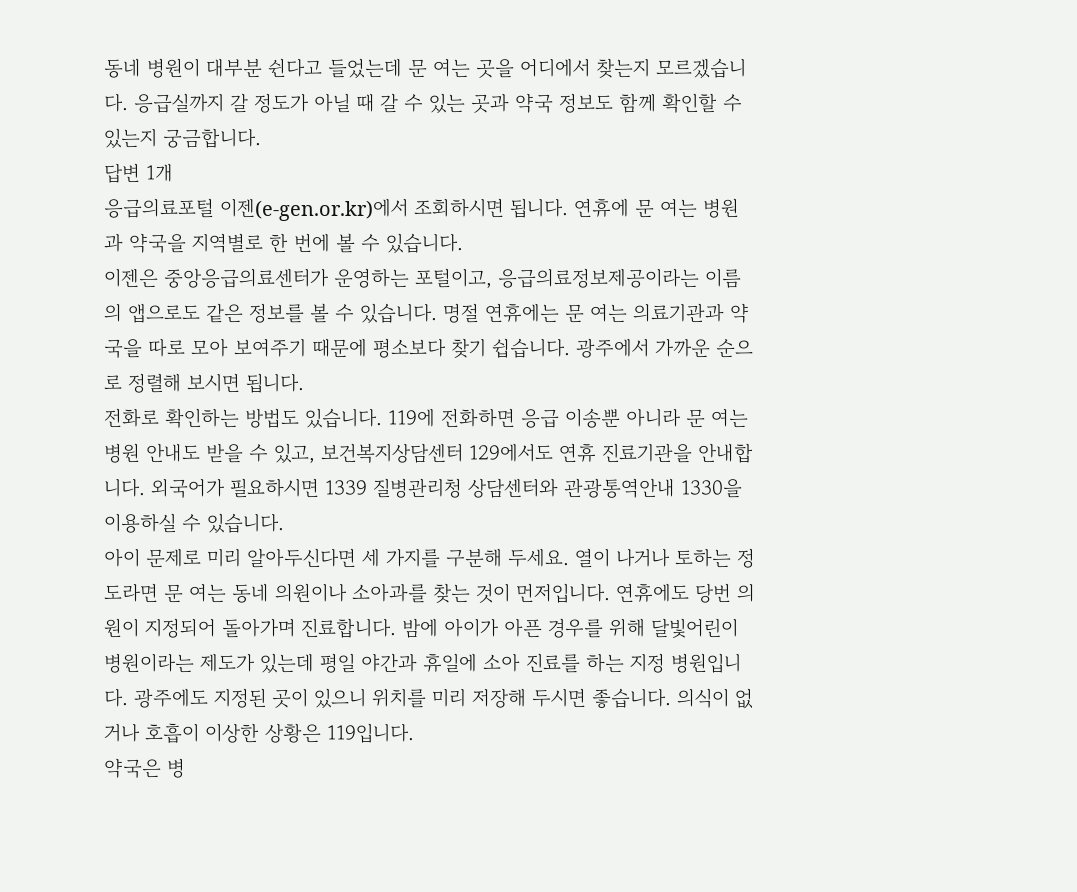동네 병원이 대부분 쉰다고 들었는데 문 여는 곳을 어디에서 찾는지 모르겠습니다. 응급실까지 갈 정도가 아닐 때 갈 수 있는 곳과 약국 정보도 함께 확인할 수 있는지 궁금합니다.
답변 1개
응급의료포털 이젠(e-gen.or.kr)에서 조회하시면 됩니다. 연휴에 문 여는 병원과 약국을 지역별로 한 번에 볼 수 있습니다.
이젠은 중앙응급의료센터가 운영하는 포털이고, 응급의료정보제공이라는 이름의 앱으로도 같은 정보를 볼 수 있습니다. 명절 연휴에는 문 여는 의료기관과 약국을 따로 모아 보여주기 때문에 평소보다 찾기 쉽습니다. 광주에서 가까운 순으로 정렬해 보시면 됩니다.
전화로 확인하는 방법도 있습니다. 119에 전화하면 응급 이송뿐 아니라 문 여는 병원 안내도 받을 수 있고, 보건복지상담센터 129에서도 연휴 진료기관을 안내합니다. 외국어가 필요하시면 1339 질병관리청 상담센터와 관광통역안내 1330을 이용하실 수 있습니다.
아이 문제로 미리 알아두신다면 세 가지를 구분해 두세요. 열이 나거나 토하는 정도라면 문 여는 동네 의원이나 소아과를 찾는 것이 먼저입니다. 연휴에도 당번 의원이 지정되어 돌아가며 진료합니다. 밤에 아이가 아픈 경우를 위해 달빛어린이병원이라는 제도가 있는데 평일 야간과 휴일에 소아 진료를 하는 지정 병원입니다. 광주에도 지정된 곳이 있으니 위치를 미리 저장해 두시면 좋습니다. 의식이 없거나 호흡이 이상한 상황은 119입니다.
약국은 병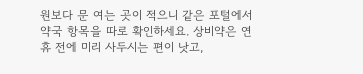원보다 문 여는 곳이 적으니 같은 포털에서 약국 항목을 따로 확인하세요. 상비약은 연휴 전에 미리 사두시는 편이 낫고,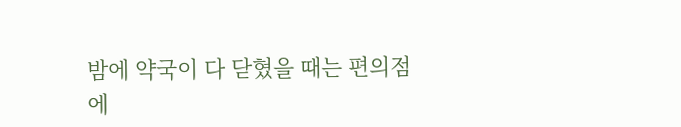밤에 약국이 다 닫혔을 때는 편의점에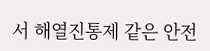서 해열진통제 같은 안전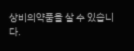상비의약품을 살 수 있습니다.